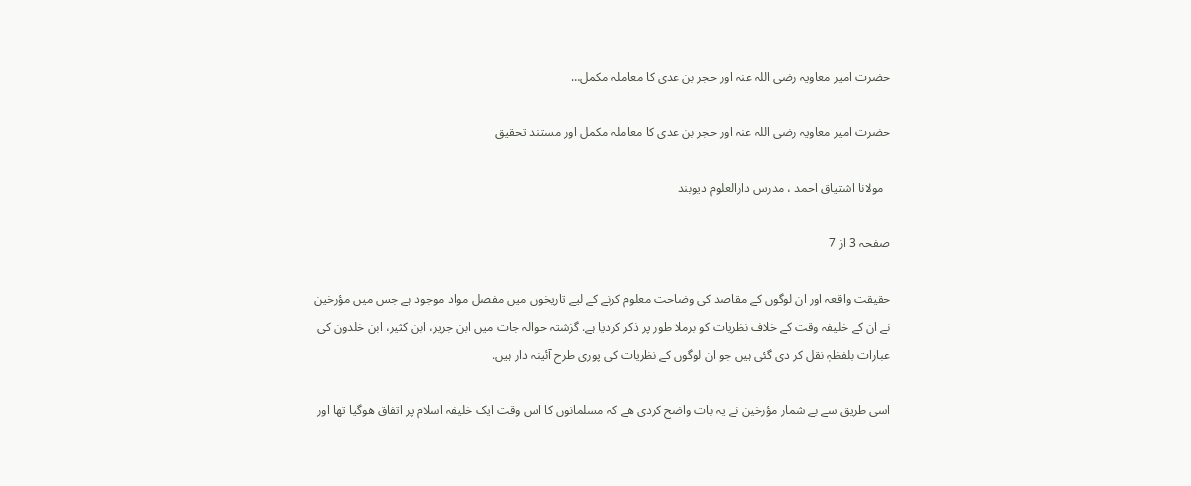حضرت امیر معاویہ رضی اللہ عنہ اور حجر بن عدی کا معاملہ مکمل…

حضرت امیر معاویہ رضی اللہ عنہ اور حجر بن عدی کا معاملہ مکمل اور مستند تحقیق

  مولانا اشتیاق احمد ، مدرس دارالعلوم دیوبند

صفحہ 3 از 7

حقیقت واقعہ اور ان لوگوں کے مقاصد کی وضاحت معلوم کرنے کے لیے تاریخوں میں مفصل مواد موجود ہے جس میں مؤرخین نے ان کے خلیفہ وقت کے خلاف نظریات کو برملا طور پر ذکر کردیا ہے. گزشتہ حوالہ جات میں ابن جریر، ابن کثیر، ابن خلدون کی عبارات بلفظہٖ نقل کر دی گئی ہیں جو ان لوگوں کے نظریات کی پوری طرح آئینہ دار ہیں.

اسی طریق سے بے شمار مؤرخین نے یہ بات واضح کردی ھے کہ مسلمانوں کا اس وقت ایک خلیفہ اسلام پر اتفاق ھوگیا تھا اور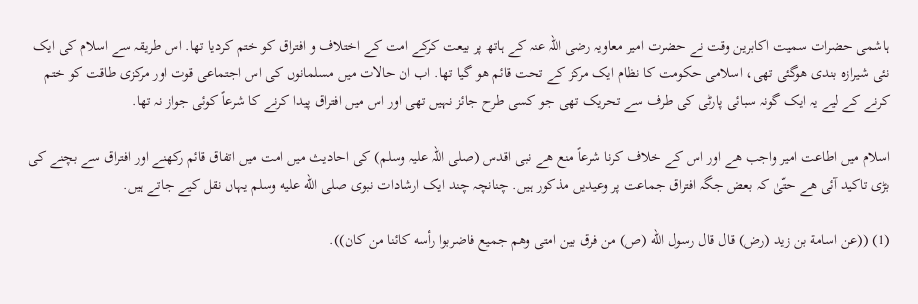ہاشمی حضرات سمیت اکابرین وقت نے حضرت امیر معاویہ رضی اللہ عنہ کے ہاتھ پر بیعت کرکے امت کے اختلاف و افتراق کو ختم کردیا تھا. اس طریقہ سے اسلام کی ایک نئی شیرازہ بندی ھوگئی تھی، اسلامی حکومت کا نظام ایک مرکز کے تحت قائم ھو گیا تھا. اب ان حالات میں مسلمانوں کی اس اجتماعی قوت اور مرکزی طاقت کو ختم کرنے کے لیے یہ ایک گونہ سبائی پارٹی کی طرف سے تحریک تھی جو کسی طرح جائز نہیں تھی اور اس میں افتراق پیدا کرنے کا شرعاً کوئی جواز نہ تھا.

اسلام میں اطاعت امیر واجب ھے اور اس کے خلاف کرنا شرعاً منع ھے نبی اقدس (صلی اللہ علیہ وسلم) کی احادیث میں امت میں اتفاق قائم رکھنے اور افتراق سے بچنے کی بڑی تاکید آئی ھے حتّیٰ کہ بعض جگہ افتراق جماعت پر وعیدیں مذکور ہیں. چنانچہ چند ایک ارشادات نبوی صلى الله عليه وسلم یہاں نقل کیے جاتے ہیں.

(1) ((عن اسامة بن زيد (رض) قال قال رسول الله (ص) من فرق بين امتى وهم جميع فاضربوا رأسه كائنا من كان)).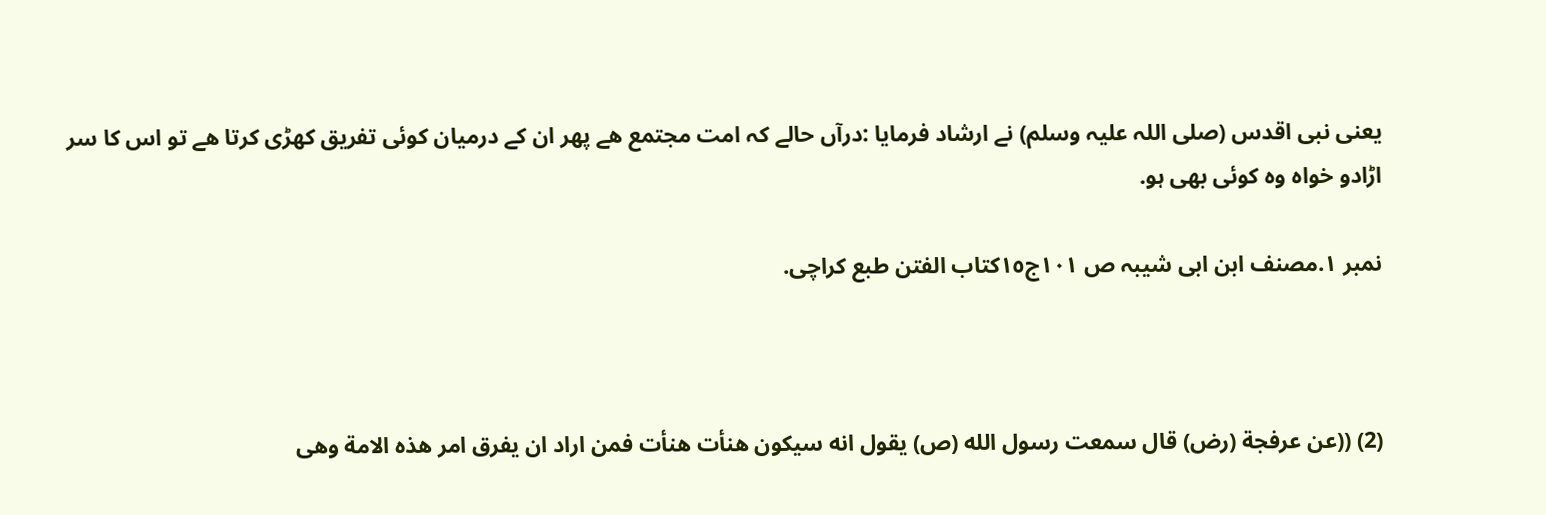یعنی نبی اقدس (صلی اللہ علیہ وسلم) نے ارشاد فرمایا :درآں حالے کہ امت مجتمع ھے پھر ان کے درمیان کوئی تفریق کھڑی کرتا ھے تو اس کا سر اڑادو خواہ وہ کوئی بھی ہو.

نمبر ١.مصنف ابن ابی شیبہ ص ١٠١ج١٥کتاب الفتن طبع کراچی.



(2) ((عن عرفجة (رض) قال سمعت رسول الله (ص) يقول انه سيكون هنأت هنأت فمن اراد ان يفرق امر هذه الامة وهى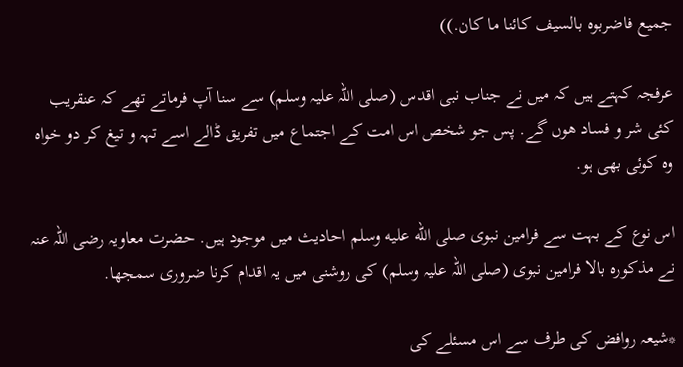جميع فاضربوه بالسيف كائنا ما كان.))

عرفجہ کہتے ہیں کہ میں نے جناب نبی اقدس (صلی اللہ علیہ وسلم) سے سنا آپ فرماتے تھے کہ عنقریب کئی شر و فساد ھوں گے. پس جو شخص اس امت کے اجتماع میں تفریق ڈالے اسے تہہ و تیغ کر دو خواہ وہ کوئی بھی ہو.

اس نوع کے بہت سے فرامین نبوی صلى الله عليه وسلم احادیث میں موجود ہیں. حضرت معاویہ رضی اللہ عنہ نے مذکورہ بالا فرامین نبوی (صلی اللہ علیہ وسلم) کی روشنی میں یہ اقدام کرنا ضروری سمجھا.

*شیعہ روافض کی طرف سے اس مسئلے کی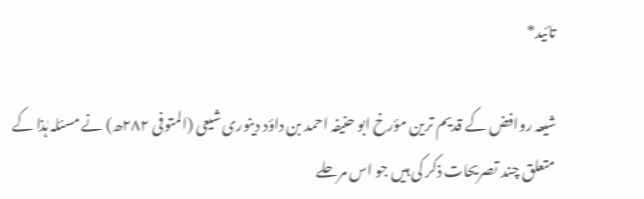تائید*

شیعہ روافض کے قدیم ترین مؤرخ ابو حنیفہ احمد بن داؤد دینوری شیعی (المتوفی ٢٨٢ھ) نے مسئلہ ہٰذا کے متعلق چند تصریحات ذکر کی ہیں جو اس مرحلے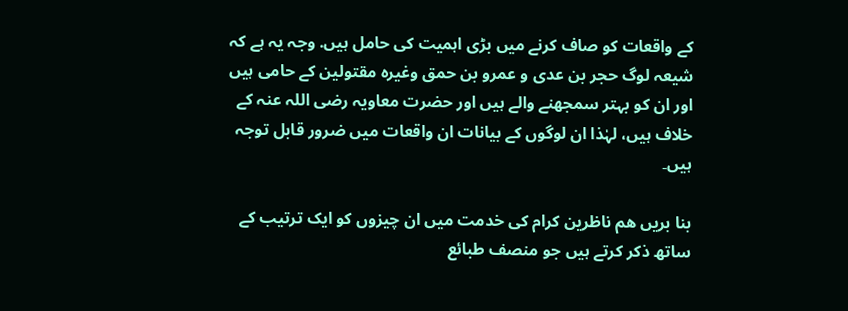کے واقعات کو صاف کرنے میں بڑی اہمیت کی حامل ہیں. وجہ یہ ہے کہ شیعہ لوگ حجر بن عدی و عمرو بن حمق وغيرہ مقتولین کے حامی ہیں اور ان کو بہتر سمجھنے والے ہیں اور حضرت معاویہ رضی اللہ عنہ کے خلاف ہیں، لہٰذا ان لوگوں کے بیانات ان واقعات میں ضرور قابل توجہ ہیں۔

بنا بریں ھم ناظرین کرام کی خدمت میں ان چیزوں کو ایک ترتیب کے ساتھ ذکر کرتے ہیں جو منصف طبائع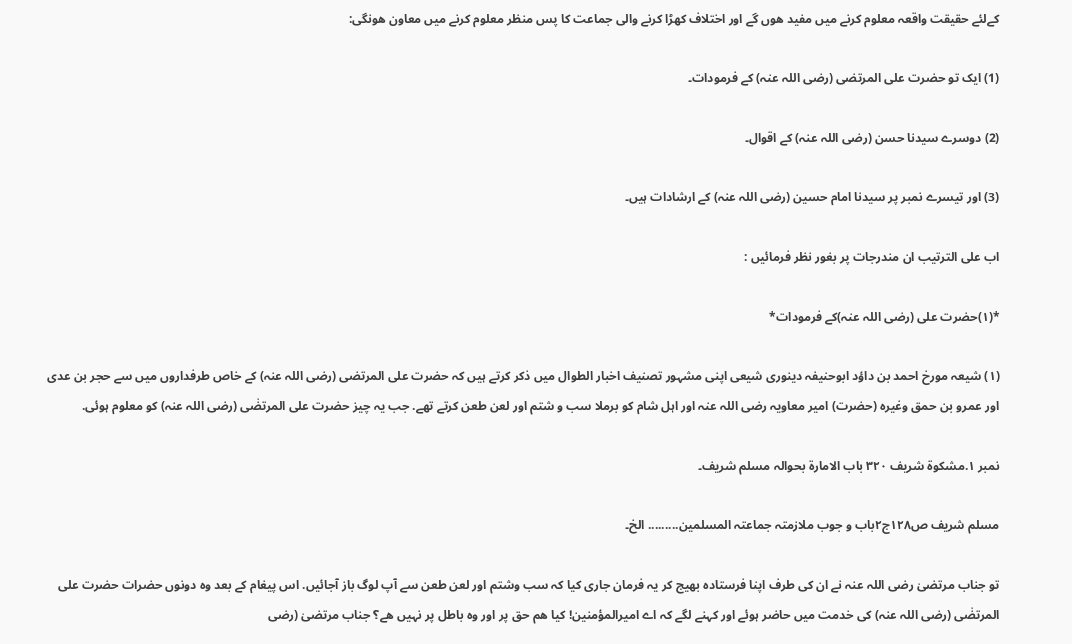کےلئے حقیقت واقعہ معلوم کرنے میں مفید ھوں گے اور اختلاف کھڑا کرنے والی جماعت کا پس منظر معلوم کرنے میں معاون ھونگی:

(1) ایک تو حضرت علی المرتضی (رضی اللہ عنہ) کے فرمودات۔

(2) دوسرے سیدنا حسن (رضی اللہ عنہ) کے اقوال۔

(3) اور تیسرے نمبر پر سیدنا امام حسین (رضی اللہ عنہ) کے ارشادات ہیں۔

اب علی الترتیب ان مندرجات پر بغور نظر فرمائیں :

*(١)حضرت علی (رضی اللہ عنہ)کے فرمودات*

(١) شیعہ مورخ احمد بن داؤد ابوحنیفہ دینوری شیعی اپنی مشہور تصنیف اخبار الطوال میں ذکر کرتے ہیں کہ حضرت علی المرتضی (رضی اللہ عنہ) کے خاص طرفداروں میں سے حجر بن عدی اور عمرو بن حمق وغیرہ (حضرت) امیر معاویہ رضی اللہ عنہ اور اہل شام کو برملا سب و شتم اور لعن طعن کرتے تھے. جب یہ چیز حضرت علی المرتضٰی (رضی اللہ عنہ) کو معلوم ہوئی.

نمبر ١.مشکوة شريف ٣٢٠ باب الامارة بحوالہ مسلم شریف۔

مسلم شریف ص١٢٨ج٢باب و جوب ملازمتہ جماعتہ المسلمین......... الخ۔

تو جناب مرتضیٰ رضی اللہ عنہ نے ان کی طرف اپنا فرستادہ بھیج کر یہ فرمان جاری کیا کہ سب وشتم اور لعن طعن سے آپ لوگ باز آجائیں. اس پیغام کے بعد وہ دونوں حضرات حضرت علی المرتضٰی (رضی اللہ عنہ) کی خدمت میں حاضر ہوئے اور کہنے لگے کہ اے امیرالمؤمنین! کیا ھم حق پر اور وہ باطل پر نہیں ھے؟ جناب مرتضیٰ (رضی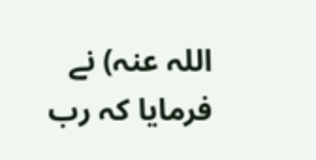اللہ عنہ) نے فرمایا کہ رب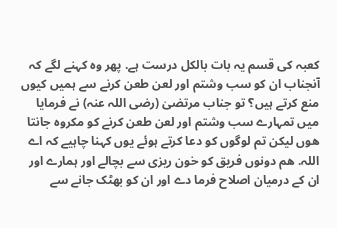کعبہ کی قسم یہ بات بالکل درست ہے. پھر وہ کہنے لگے کہ آنجناب ان کو سب وشتم اور لعن طعن کرنے سے ہمیں کیوں منع کرتے ہیں؟ تو جناب مرتضیٰ (رضی اللہ عنہ) نے فرمایا میں تمہارے سب وشتم اور لعن طعن کرنے کو مکروہ جانتا ھوں لیکن تم لوگوں کو دعا کرتے ہوئے یوں کہنا چاہیے کہ اے اللہ. ھم دونوں فریق کو خون ریزی سے بچالے اور ہمارے اور ان کے درمیان اصلاح فرما دے اور ان کو بھٹک جانے سے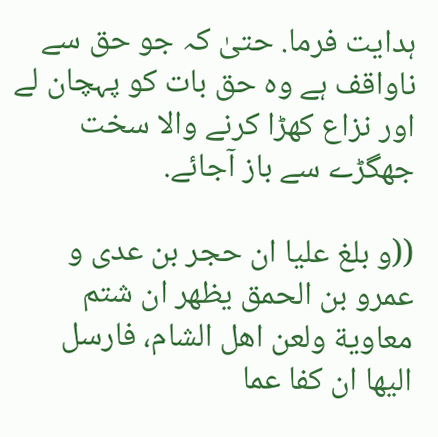ہدایت فرما. حتیٰ کہ جو حق سے ناواقف ہے وہ حق بات کو پہچان لے اور نزاع کھڑا کرنے والا سخت جھگڑے سے باز آجائے.

((و بلغ عليا ان حجر بن عدى و عمرو بن الحمق يظهر ان شتم معاوية ولعن اهل الشام، فارسل اليها ان كفا عما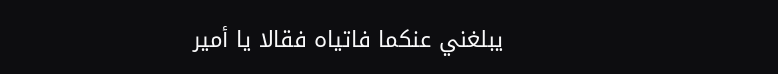يبلغني عنكما فاتياه فقالا يا أمير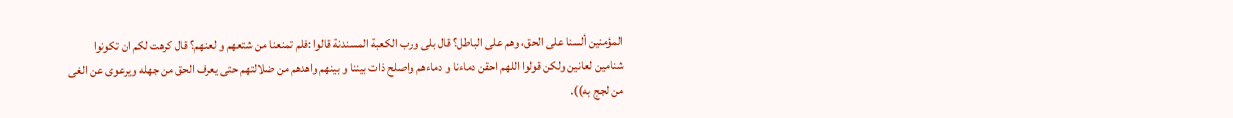المؤمنين ألسنا على الحق، وهم على الباطل؟ قال بلى ورب الكعبة المسندنة قالوا :فلم تمنعنا من شتعهم و لعنهم؟ قال كرهت لكم ان تكونوا شنامين لعانين ولكن قولوا اللهم احقن دماءنا و دماءهم واصلح ذات بيننا و بينهم واهدهم من ضلالتهم حتى يعرف الحق من جهله ويرعوى عن الغى من لجج به)).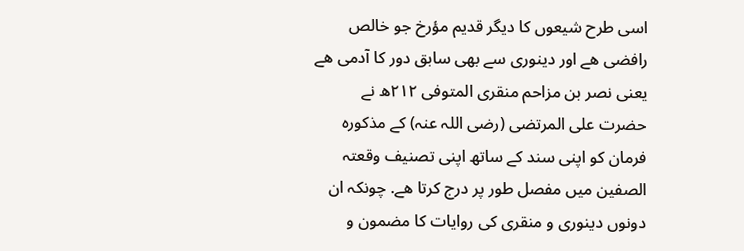اسی طرح شیعوں کا دیگر قدیم مؤرخ جو خالص رافضی ھے اور دینوری سے بھی سابق دور کا آدمی ھے یعنی نصر بن مزاحم منقری المتوفی ٢١٢ھ نے حضرت علی المرتضی (رضی اللہ عنہ) کے مذکورہ فرمان کو اپنی سند کے ساتھ اپنی تصنیف وقعتہ الصفین میں مفصل طور پر درج کرتا ھے. چونکہ ان دونوں دینوری و منقری کی روایات کا مضمون و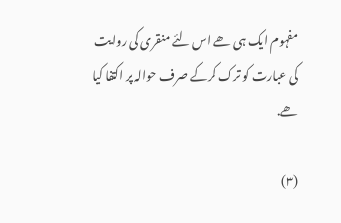مفہوم ایک ہی ھے اس لئے منقری کی روایت کی عبارت کو ترک کرکے صرف حوالہ پر اکتفا کیا ھے.

(٣)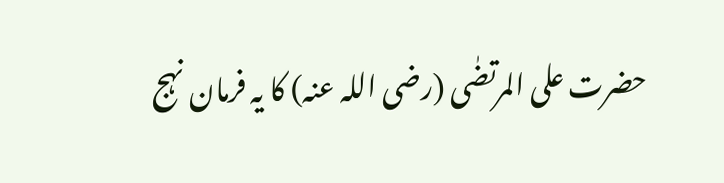حضرت علی المرتضٰی (رضی اللہ عنہ) کا یہ فرمان نہج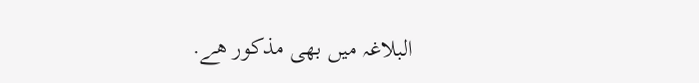البلاغہ میں بھی مذکور ھے.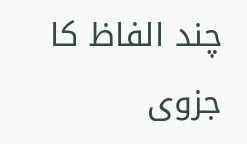چند الفاظ کا جزوی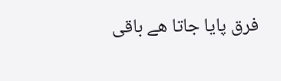فرق پایا جاتا ھے باقی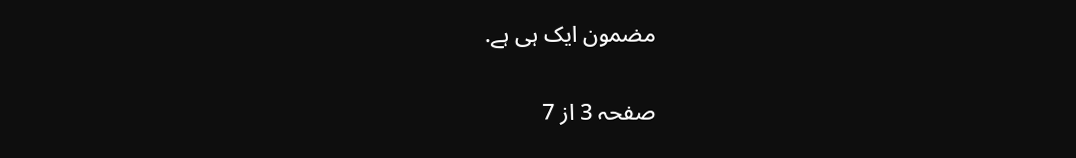مضمون ایک ہی ہے.

صفحہ 3 از 7